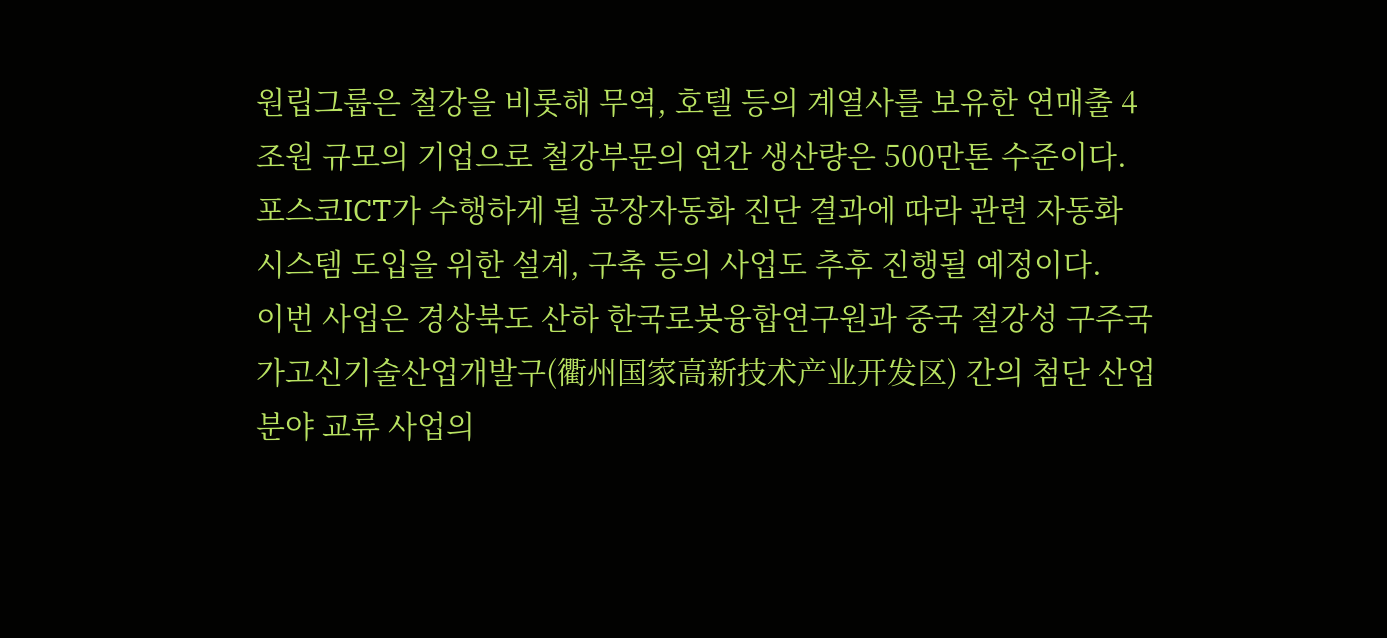원립그룹은 철강을 비롯해 무역, 호텔 등의 계열사를 보유한 연매출 4조원 규모의 기업으로 철강부문의 연간 생산량은 500만톤 수준이다. 포스코ICT가 수행하게 될 공장자동화 진단 결과에 따라 관련 자동화 시스템 도입을 위한 설계, 구축 등의 사업도 추후 진행될 예정이다.
이번 사업은 경상북도 산하 한국로봇융합연구원과 중국 절강성 구주국가고신기술산업개발구(衢州国家高新技术产业开发区) 간의 첨단 산업분야 교류 사업의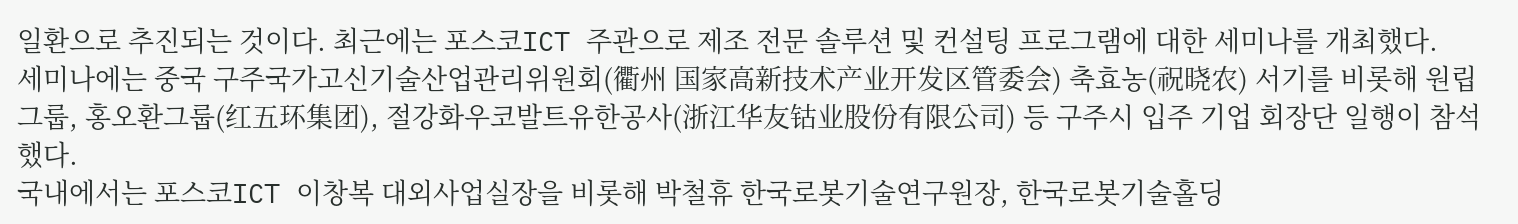일환으로 추진되는 것이다. 최근에는 포스코ICT 주관으로 제조 전문 솔루션 및 컨설팅 프로그램에 대한 세미나를 개최했다.
세미나에는 중국 구주국가고신기술산업관리위원회(衢州 国家高新技术产业开发区管委会) 축효농(祝晓农) 서기를 비롯해 원립그룹, 홍오환그룹(红五环集团), 절강화우코발트유한공사(浙江华友钴业股份有限公司) 등 구주시 입주 기업 회장단 일행이 참석했다.
국내에서는 포스코ICT 이창복 대외사업실장을 비롯해 박철휴 한국로봇기술연구원장, 한국로봇기술홀딩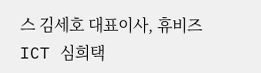스 김세호 대표이사, 휴비즈ICT 심희택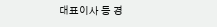대표이사 등 경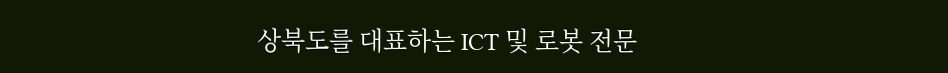상북도를 대표하는 ICT 및 로봇 전문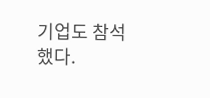기업도 참석했다.